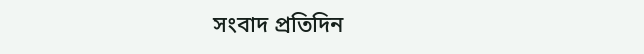সংবাদ প্রতিদিন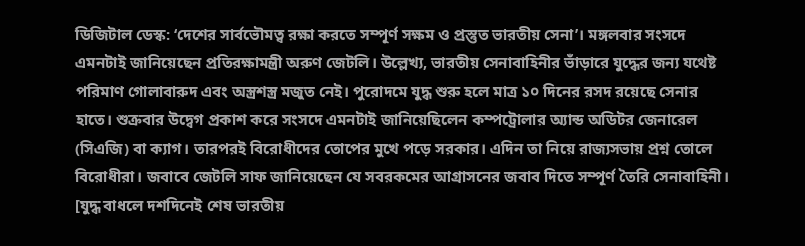ডিজিটাল ডেস্ক: ‘দেশের সার্বভৌমত্ব রক্ষা করতে সম্পূর্ণ সক্ষম ও প্রস্তুত ভারতীয় সেনা’। মঙ্গলবার সংসদে এমনটাই জানিয়েছেন প্রতিরক্ষামন্ত্রী অরুণ জেটলি। উল্লেখ্য, ভারতীয় সেনাবাহিনীর ভাঁড়ারে যুদ্ধের জন্য যথেষ্ট পরিমাণ গোলাবারুদ এবং অস্ত্রশস্ত্র মজুত নেই। পুরোদমে যুদ্ধ শুরু হলে মাত্র ১০ দিনের রসদ রয়েছে সেনার হাতে। শুক্রবার উদ্বেগ প্রকাশ করে সংসদে এমনটাই জানিয়েছিলেন কম্পট্রোলার অ্যান্ড অডিটর জেনারেল (সিএজি) বা ক্যাগ। তারপরই বিরোধীদের তোপের মুখে পড়ে সরকার। এদিন তা নিয়ে রাজ্যসভায় প্রশ্ন তোলে বিরোধীরা। জবাবে জেটলি সাফ জানিয়েছেন যে সবরকমের আগ্রাসনের জবাব দিতে সম্পূর্ণ তৈরি সেনাবাহিনী।
[যুদ্ধ বাধলে দশদিনেই শেষ ভারতীয়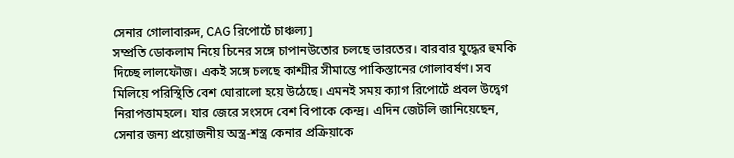সেনার গোলাবারুদ, CAG রিপোর্টে চাঞ্চল্য]
সম্প্রতি ডোকলাম নিয়ে চিনের সঙ্গে চাপানউতোর চলছে ভারতের। বারবার যুদ্ধের হুমকি দিচ্ছে লালফৌজ। একই সঙ্গে চলছে কাশ্মীর সীমান্তে পাকিস্তানের গোলাবর্ষণ। সব মিলিয়ে পরিস্থিতি বেশ ঘোরালো হয়ে উঠেছে। এমনই সময় ক্যাগ রিপোর্টে প্রবল উদ্বেগ নিরাপত্তামহলে। যার জেরে সংসদে বেশ বিপাকে কেন্দ্র। এদিন জেটলি জানিয়েছেন, সেনার জন্য প্রয়োজনীয় অস্ত্র-শস্ত্র কেনার প্রক্রিয়াকে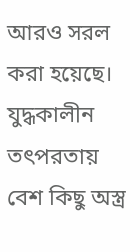আরও সরল করা হয়েছে। যুদ্ধকালীন তৎপরতায় বেশ কিছু অস্ত্র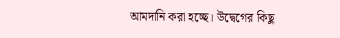আমদানি করা হচ্ছে। উদ্বেগের কিছু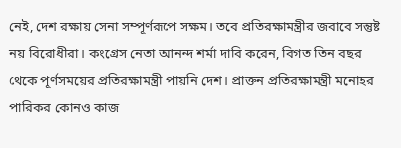নেই, দেশ রক্ষায় সেনা সম্পূর্ণরূপে সক্ষম। তবে প্রতিরক্ষামন্ত্রীর জবাবে সন্তুষ্ট নয় বিরোধীরা। কংগ্রেস নেতা আনন্দ শর্মা দাবি করেন, বিগত তিন বছর থেকে পূর্ণসময়ের প্রতিরক্ষামন্ত্রী পায়নি দেশ। প্রাক্তন প্রতিরক্ষামন্ত্রী মনোহর পারিকর কোনও কাজ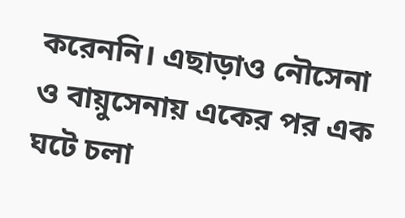করেননি। এছাড়াও নৌসেনা ও বায়ুসেনায় একের পর এক ঘটে চলা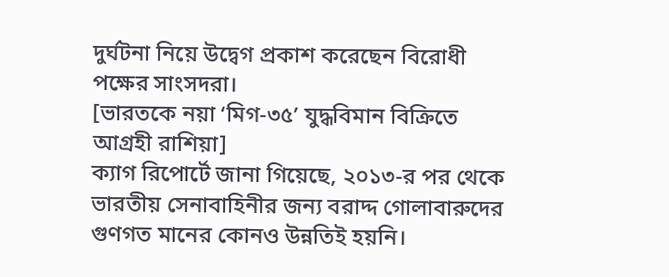দুর্ঘটনা নিয়ে উদ্বেগ প্রকাশ করেছেন বিরোধী পক্ষের সাংসদরা।
[ভারতকে নয়া ‘মিগ-৩৫’ যুদ্ধবিমান বিক্রিতে আগ্রহী রাশিয়া]
ক্যাগ রিপোর্টে জানা গিয়েছে, ২০১৩-র পর থেকে ভারতীয় সেনাবাহিনীর জন্য বরাদ্দ গোলাবারুদের গুণগত মানের কোনও উন্নতিই হয়নি।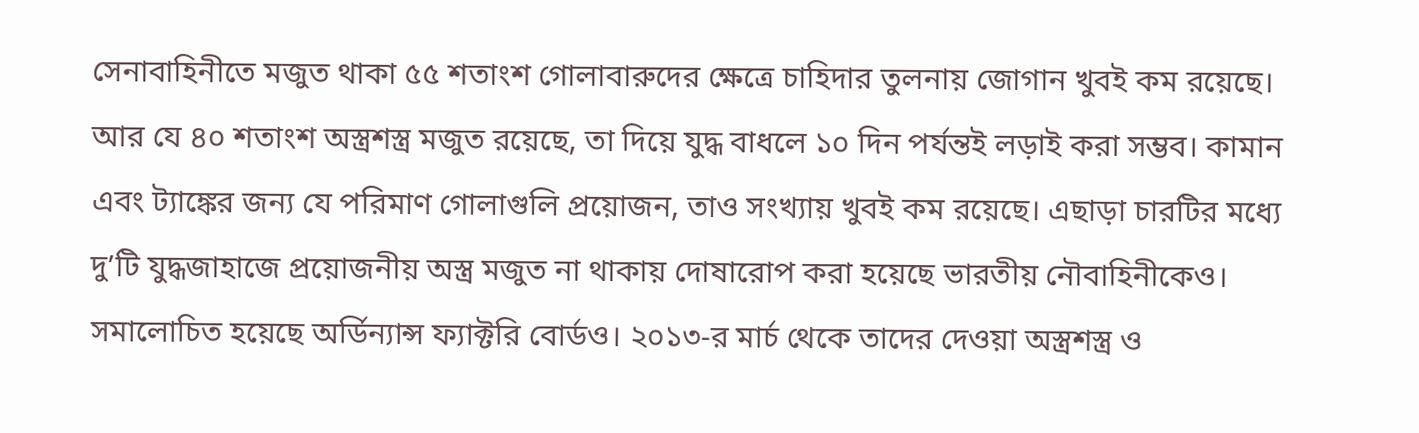সেনাবাহিনীতে মজুত থাকা ৫৫ শতাংশ গোলাবারুদের ক্ষেত্রে চাহিদার তুলনায় জোগান খুবই কম রয়েছে। আর যে ৪০ শতাংশ অস্ত্রশস্ত্র মজুত রয়েছে, তা দিয়ে যুদ্ধ বাধলে ১০ দিন পর্যন্তই লড়াই করা সম্ভব। কামান এবং ট্যাঙ্কের জন্য যে পরিমাণ গোলাগুলি প্রয়োজন, তাও সংখ্যায় খুবই কম রয়েছে। এছাড়া চারটির মধ্যে দু’টি যুদ্ধজাহাজে প্রয়োজনীয় অস্ত্র মজুত না থাকায় দোষারোপ করা হয়েছে ভারতীয় নৌবাহিনীকেও। সমালোচিত হয়েছে অর্ডিন্যান্স ফ্যাক্টরি বোর্ডও। ২০১৩-র মার্চ থেকে তাদের দেওয়া অস্ত্রশস্ত্র ও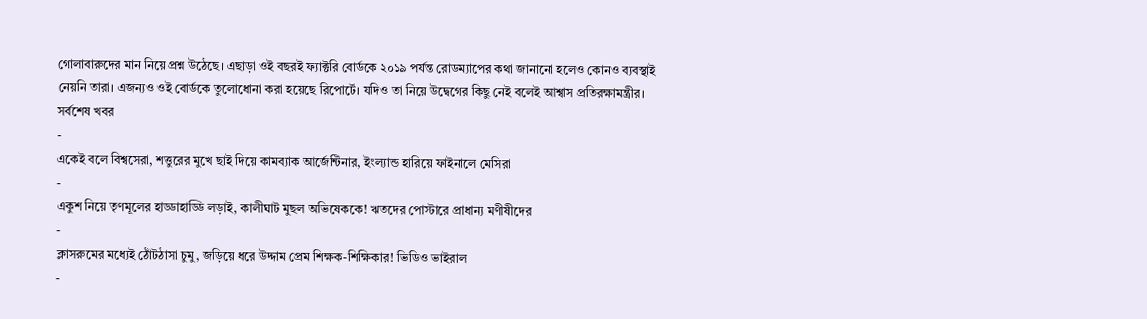গোলাবারুদের মান নিয়ে প্রশ্ন উঠেছে। এছাড়া ওই বছরই ফ্যাক্টরি বোর্ডকে ২০১৯ পর্যন্ত রোডম্যাপের কথা জানানো হলেও কোনও ব্যবস্থাই নেয়নি তারা। এজন্যও ওই বোর্ডকে তুলোধোনা করা হয়েছে রিপোর্টে। যদিও তা নিয়ে উদ্বেগের কিছু নেই বলেই আশ্বাস প্রতিরক্ষামন্ত্রীর।
সর্বশেষ খবর
-
একেই বলে বিশ্বসেরা, শত্তুরের মুখে ছাই দিয়ে কামব্যাক আর্জেন্টিনার, ইংল্যান্ড হারিয়ে ফাইনালে মেসিরা
-
একুশ নিয়ে তৃণমূলের হাড্ডাহাড্ডি লড়াই, কালীঘাট মুছল অভিষেককে! ঋতদের পোস্টারে প্রাধান্য মণীষীদের
-
ক্লাসরুমের মধ্যেই ঠোঁটঠাসা চুমু, জড়িয়ে ধরে উদ্দাম প্রেম শিক্ষক-শিক্ষিকার! ভিডিও ভাইরাল
-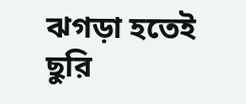ঝগড়া হতেই ছুরি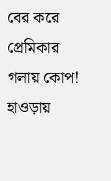বের করে প্রেমিকার গলায় কোপ! হাওড়ায়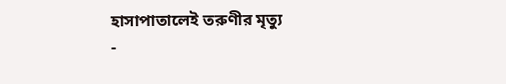হাসাপাতালেই তরুণীর মৃত্যু
-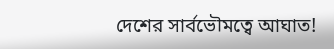দেশের সার্বভৌমত্বে আঘাত!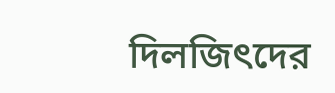দিলজিৎদের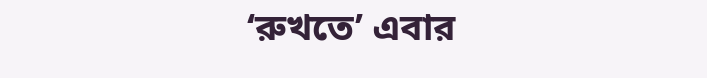‘রুখতে’ এবার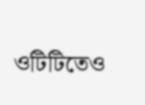ওটিটিতেও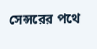সেন্সরের পথে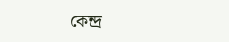কেন্দ্র